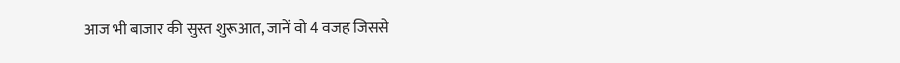आज भी बाजार की सुस्त शुरूआत, जानें वो 4 वजह जिससे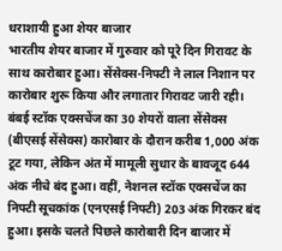धराशायी हुआ शेयर बाजार
भारतीय शेयर बाजार में गुरुवार को पूरे दिन गिरावट के साथ कारोबार हुआ। सेंसेक्स-निफ्टी ने लाल निशान पर कारोबार शुरू किया और लगातार गिरावट जारी रही। बंबई स्टॉक एक्सचेंज का 30 शेयरों वाला सेंसेक्स (बीएसई सेंसेक्स) कारोबार के दौरान करीब 1,000 अंक टूट गया, लेकिन अंत में मामूली सुधार के बावजूद 644 अंक नीचे बंद हुआ। वहीं, नेशनल स्टॉक एक्सचेंज का निफ्टी सूचकांक (एनएसई निफ्टी) 203 अंक गिरकर बंद हुआ। इसके चलते पिछले कारोबारी दिन बाजार में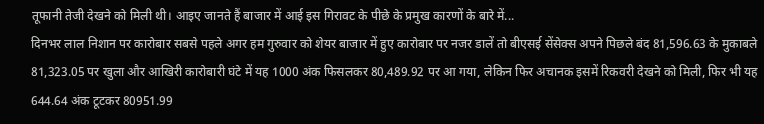तूफानी तेजी देखने को मिली थी। आइए जानते हैं बाजार में आई इस गिरावट के पीछे के प्रमुख कारणों के बारे में...
दिनभर लाल निशान पर कारोबार सबसे पहले अगर हम गुरुवार को शेयर बाजार में हुए कारोबार पर नजर डालें तो बीएसई सेंसेक्स अपने पिछले बंद 81,596.63 के मुकाबले 81,323.05 पर खुला और आखिरी कारोबारी घंटे में यह 1000 अंक फिसलकर 80,489.92 पर आ गया, लेकिन फिर अचानक इसमें रिकवरी देखने को मिली, फिर भी यह 644.64 अंक टूटकर 80951.99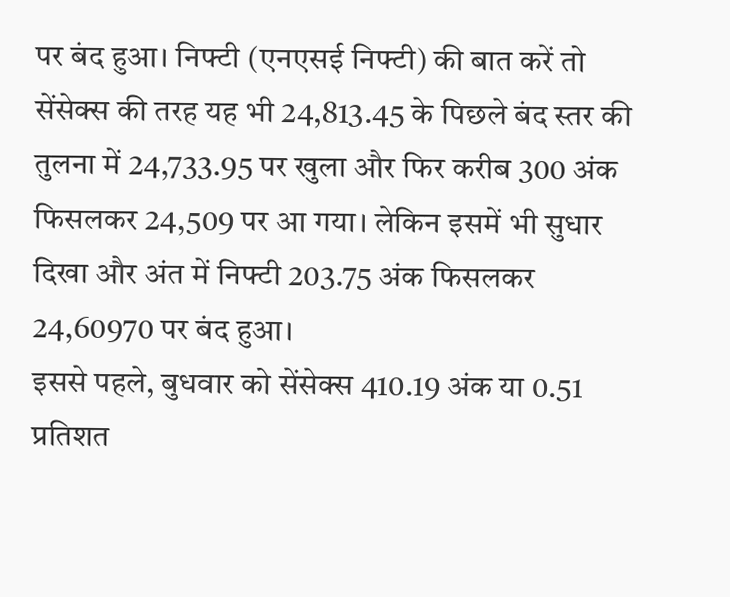पर बंद हुआ। निफ्टी (एनएसई निफ्टी) की बात करें तो सेंसेक्स की तरह यह भी 24,813.45 के पिछले बंद स्तर की तुलना में 24,733.95 पर खुला और फिर करीब 300 अंक फिसलकर 24,509 पर आ गया। लेकिन इसमें भी सुधार दिखा और अंत में निफ्टी 203.75 अंक फिसलकर 24,60970 पर बंद हुआ।
इससे पहले, बुधवार को सेंसेक्स 410.19 अंक या 0.51 प्रतिशत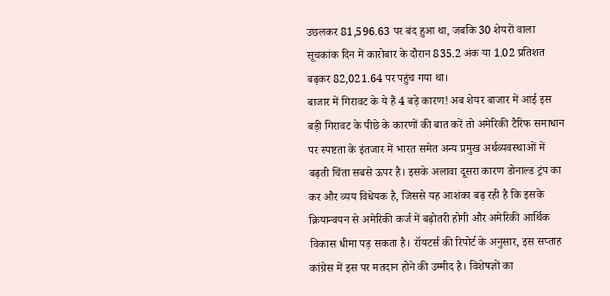उछलकर 81,596.63 पर बंद हुआ था, जबकि 30 शेयरों वाला सूचकांक दिन में कारोबार के दौरान 835.2 अंक या 1.02 प्रतिशत बढ़कर 82,021.64 पर पहुंच गया था।
बाजार में गिरावट के ये हैं 4 बड़े कारण! अब शेयर बाजार में आई इस बड़ी गिरावट के पीछे के कारणों की बात करें तो अमेरिकी टैरिफ समाधान पर स्पष्टता के इंतजार में भारत समेत अन्य प्रमुख अर्थव्यवस्थाओं में बढ़ती चिंता सबसे ऊपर है। इसके अलावा दूसरा कारण डोनाल्ड ट्रंप का कर और व्यय विधेयक है, जिससे यह आशंका बढ़ रही है कि इसके क्रियान्वयन से अमेरिकी कर्ज में बढ़ोतरी होगी और अमेरिकी आर्थिक विकास धीमा पड़ सकता है। रॉयटर्स की रिपोर्ट के अनुसार, इस सप्ताह कांग्रेस में इस पर मतदान होने की उम्मीद है। विशेषज्ञों का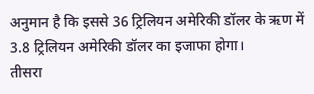अनुमान है कि इससे 36 ट्रिलियन अमेरिकी डॉलर के ऋण में 3.8 ट्रिलियन अमेरिकी डॉलर का इजाफा होगा।
तीसरा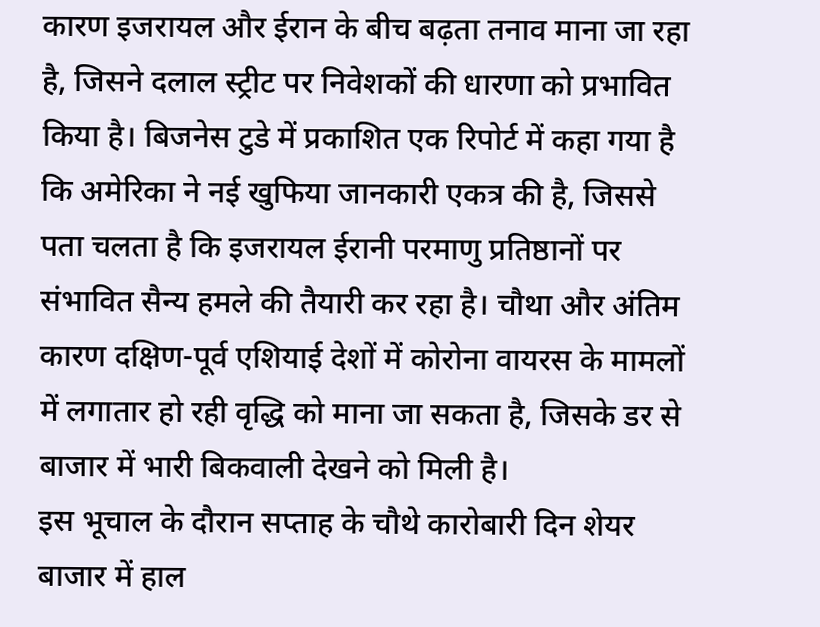कारण इजरायल और ईरान के बीच बढ़ता तनाव माना जा रहा है, जिसने दलाल स्ट्रीट पर निवेशकों की धारणा को प्रभावित किया है। बिजनेस टुडे में प्रकाशित एक रिपोर्ट में कहा गया है कि अमेरिका ने नई खुफिया जानकारी एकत्र की है, जिससे पता चलता है कि इजरायल ईरानी परमाणु प्रतिष्ठानों पर संभावित सैन्य हमले की तैयारी कर रहा है। चौथा और अंतिम कारण दक्षिण-पूर्व एशियाई देशों में कोरोना वायरस के मामलों में लगातार हो रही वृद्धि को माना जा सकता है, जिसके डर से बाजार में भारी बिकवाली देखने को मिली है।
इस भूचाल के दौरान सप्ताह के चौथे कारोबारी दिन शेयर बाजार में हाल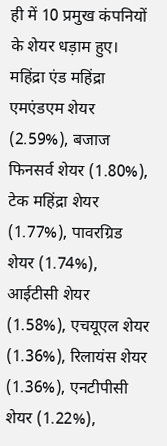ही में 10 प्रमुख कंपनियों के शेयर धड़ाम हुए। महिंद्रा एंड महिंद्रा एमएंडएम शेयर (2.59%), बजाज फिनसर्व शेयर (1.80%), टेक महिंद्रा शेयर (1.77%), पावरग्रिड शेयर (1.74%), आईटीसी शेयर (1.58%), एचयूएल शेयर (1.36%), रिलायंस शेयर (1.36%), एनटीपीसी शेयर (1.22%),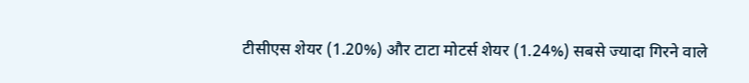टीसीएस शेयर (1.20%) और टाटा मोटर्स शेयर (1.24%) सबसे ज्यादा गिरने वाले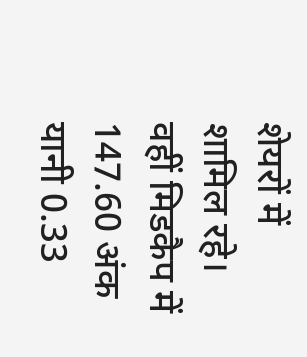शेयरों में शामिल रहे। वहीं मिडकैप में 147.60 अंक यानी 0.33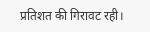प्रतिशत की गिरावट रही।